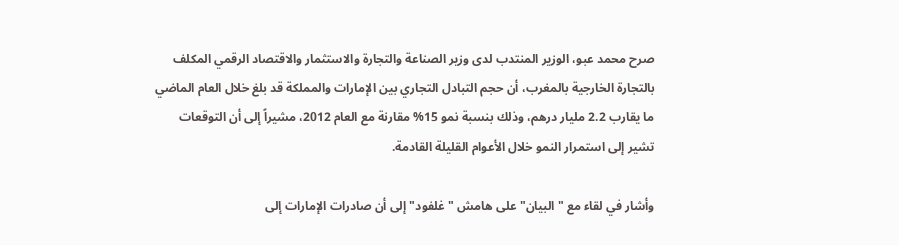صرح محمد عبو، الوزير المنتدب لدى وزير الصناعة والتجارة والاستثمار والاقتصاد الرقمي المكلف بالتجارة الخارجية بالمغرب، أن حجم التبادل التجاري بين الإمارات والمملكة قد بلغ خلال العام الماضي ما يقارب 2.2 مليار درهم، وذلك بنسبة نمو 15% مقارنة مع العام 2012، مشيراً إلى أن التوقعات تشير إلى استمرار النمو خلال الأعوام القليلة القادمة.

وأشار في لقاء مع "البيان" على هامش "غلفود" إلى أن صادرات الإمارات إلى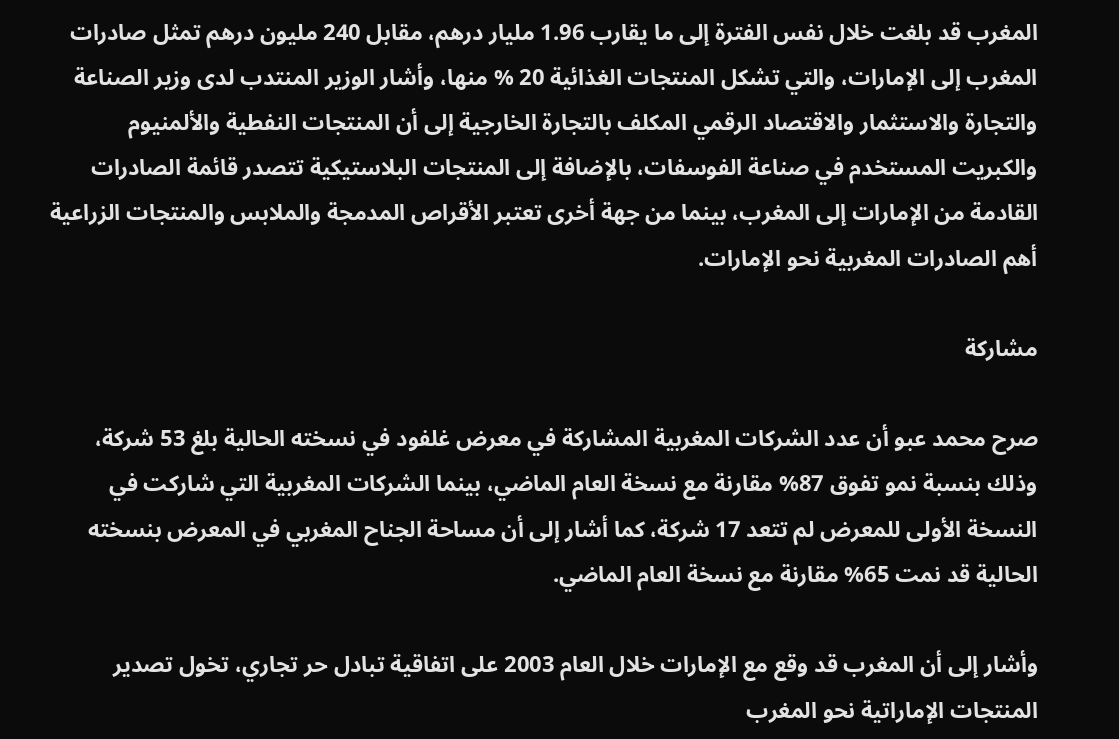المغرب قد بلغت خلال نفس الفترة إلى ما يقارب 1.96 مليار درهم، مقابل 240 مليون درهم تمثل صادرات المغرب إلى الإمارات، والتي تشكل المنتجات الغذائية 20 % منها، وأشار الوزير المنتدب لدى وزير الصناعة والتجارة والاستثمار والاقتصاد الرقمي المكلف بالتجارة الخارجية إلى أن المنتجات النفطية والألمنيوم والكبريت المستخدم في صناعة الفوسفات، بالإضافة إلى المنتجات البلاستيكية تتصدر قائمة الصادرات القادمة من الإمارات إلى المغرب، بينما من جهة أخرى تعتبر الأقراص المدمجة والملابس والمنتجات الزراعية أهم الصادرات المغربية نحو الإمارات.

مشاركة

صرح محمد عبو أن عدد الشركات المغربية المشاركة في معرض غلفود في نسخته الحالية بلغ 53 شركة، وذلك بنسبة نمو تفوق 87% مقارنة مع نسخة العام الماضي، بينما الشركات المغربية التي شاركت في النسخة الأولى للمعرض لم تتعد 17 شركة، كما أشار إلى أن مساحة الجناح المغربي في المعرض بنسخته الحالية قد نمت 65% مقارنة مع نسخة العام الماضي.

وأشار إلى أن المغرب قد وقع مع الإمارات خلال العام 2003 على اتفاقية تبادل حر تجاري، تخول تصدير المنتجات الإماراتية نحو المغرب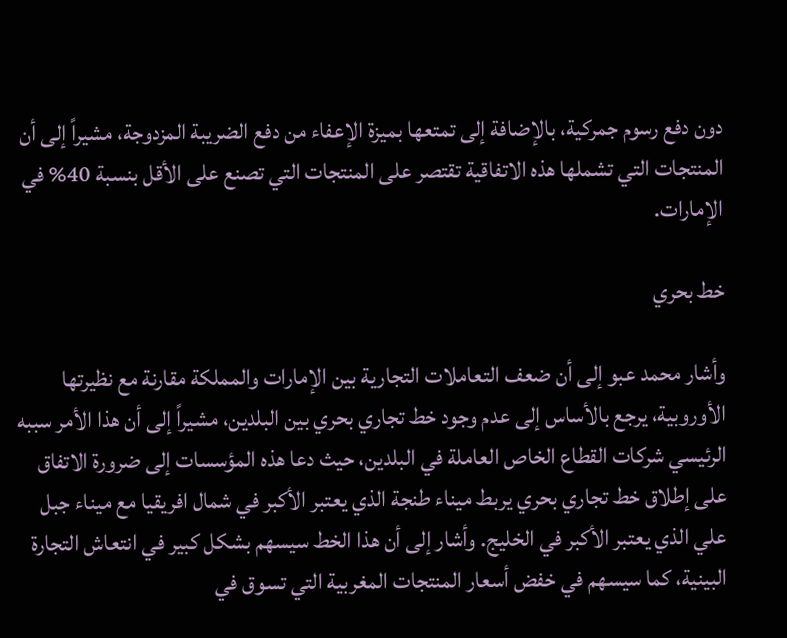دون دفع رسوم جمركية، بالإضافة إلى تمتعها بميزة الإعفاء من دفع الضريبة المزدوجة، مشيراً إلى أن المنتجات التي تشملها هذه الاتفاقية تقتصر على المنتجات التي تصنع على الأقل بنسبة 40% في الإمارات.

خط بحري

وأشار محمد عبو إلى أن ضعف التعاملات التجارية بين الإمارات والمملكة مقارنة مع نظيرتها الأوروبية، يرجع بالأساس إلى عدم وجود خط تجاري بحري بين البلدين، مشيراً إلى أن هذا الأمر سببه الرئيسي شركات القطاع الخاص العاملة في البلدين، حيث دعا هذه المؤسسات إلى ضرورة الاتفاق على إطلاق خط تجاري بحري يربط ميناء طنجة الذي يعتبر الأكبر في شمال افريقيا مع ميناء جبل علي الذي يعتبر الأكبر في الخليج. وأشار إلى أن هذا الخط سيسهم بشكل كبير في انتعاش التجارة البينية، كما سيسهم في خفض أسعار المنتجات المغربية التي تسوق في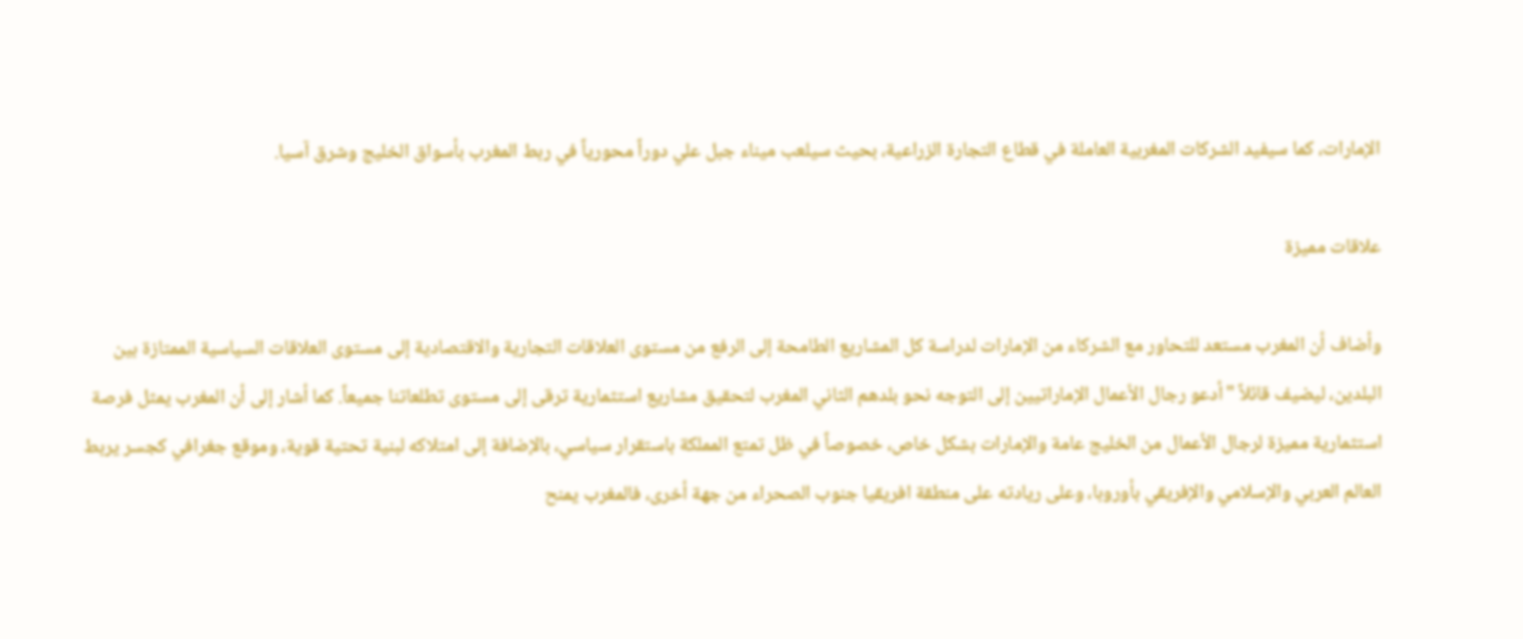الإمارات، كما سيفيد الشركات المغربية العاملة في قطاع التجارة الزراعية، بحيث سيلعب ميناء جبل علي دوراً محورياً في ربط المغرب بأسواق الخليج وشرق آسيا.

علاقات مميزة

وأضاف أن المغرب مستعد للتحاور مع الشركاء من الإمارات لدراسة كل المشاريع الطامحة إلى الرفع من مستوى العلاقات التجارية والاقتصادية إلى مستوى العلاقات السياسية الممتازة بين البلدين، ليضيف قائلاً "أدعو رجال الأعمال الإماراتيين إلى التوجه نحو بلدهم الثاني المغرب لتحقيق مشاريع استثمارية ترقى إلى مستوى تطلعاتنا جميعاً. كما أشار إلى أن المغرب يمثل فرصة استثمارية مميزة لرجال الأعمال من الخليج عامة والإمارات بشكل خاص، خصوصاً في ظل تمتع المملكة باستقرار سياسي، بالإضافة إلى امتلاكه لبنية تحتية قوية، وموقع جغرافي كجسر يربط العالم العربي والإسلامي والإفريقي بأوروبا، وعلى ريادته على منطقة افريقيا جنوب الصحراء من جهة أخرى، فالمغرب يمنح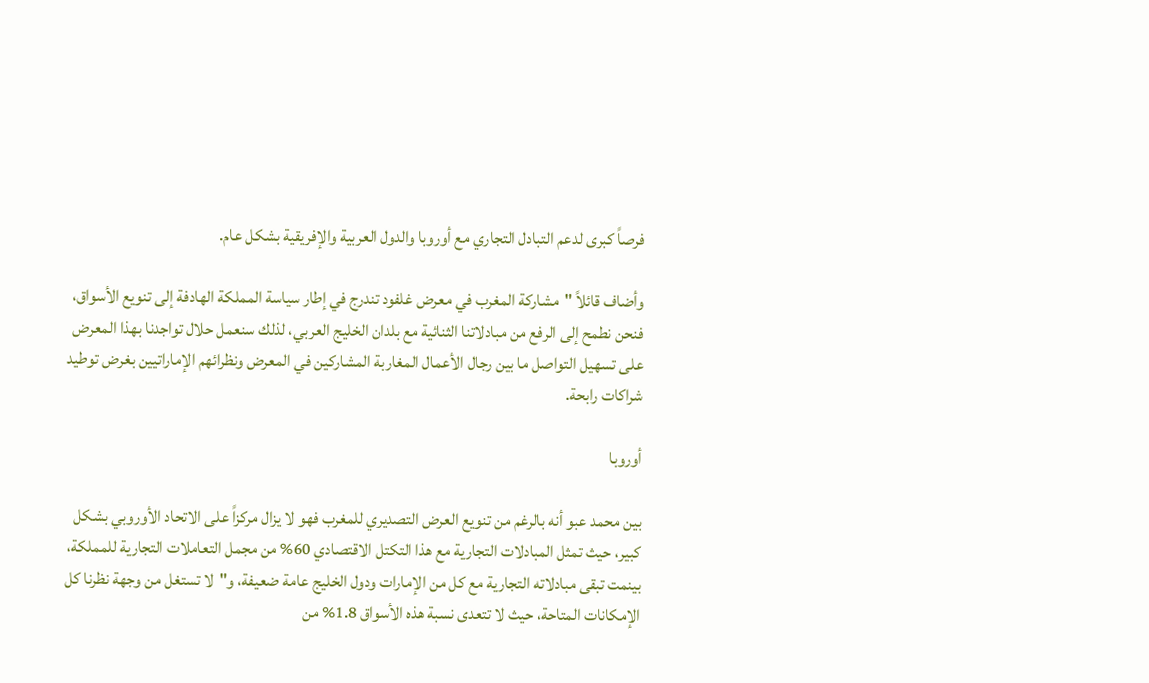فرصاً كبرى لدعم التبادل التجاري مع أوروبا والدول العربية والإفريقية بشكل عام.

وأضاف قائلاً "مشاركة المغرب في معرض غلفود تندرج في إطار سياسة المملكة الهادفة إلى تنويع الأسواق، فنحن نطمح إلى الرفع من مبادلاتنا الثنائية مع بلدان الخليج العربي، لذلك سنعمل حلال تواجدنا بهذا المعرض على تسهيل التواصل ما بين رجال الأعمال المغاربة المشاركين في المعرض ونظرائهم الإماراتيين بغرض توطيد شراكات رابحة.

أوروبا

بين محمد عبو أنه بالرغم من تنويع العرض التصديري للمغرب فهو لا يزال مركزاً على الاتحاد الأوروبي بشكل كبير، حيث تمثل المبادلات التجارية مع هذا التكتل الاقتصادي 60% من مجمل التعاملات التجارية للمملكة، بينمت تبقى مبادلاته التجارية مع كل من الإمارات ودول الخليج عامة ضعيفة، و"لا تستغل من وجهة نظرنا كل الإمكانات المتاحة، حيث لا تتعدى نسبة هذه الأسواق 1.8% من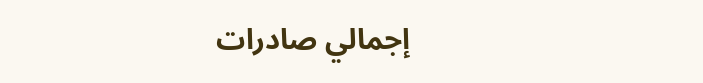إجمالي صادرات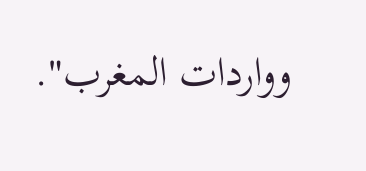وواردات المغرب".